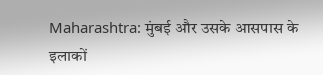Maharashtra: मुंबई और उसके आसपास के इलाकों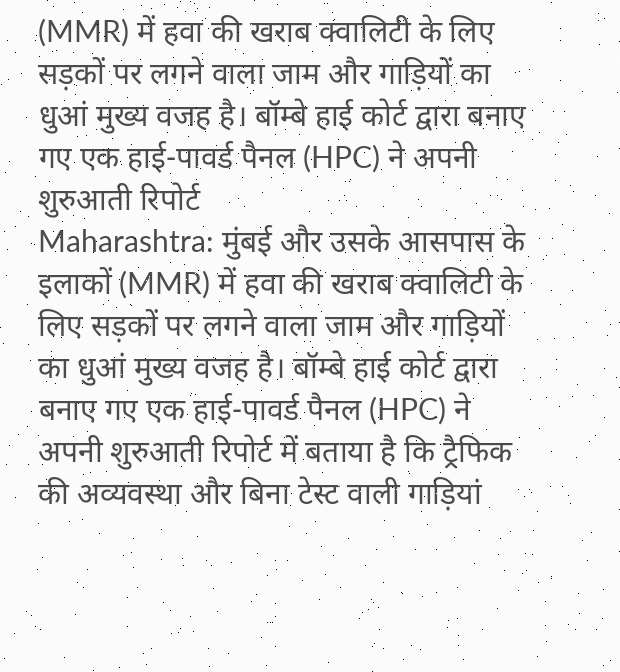(MMR) में हवा की खराब क्वालिटी के लिए सड़कों पर लगने वाला जाम और गाड़ियों का धुआं मुख्य वजह है। बॉम्बे हाई कोर्ट द्वारा बनाए गए एक हाई-पावर्ड पैनल (HPC) ने अपनी शुरुआती रिपोर्ट
Maharashtra: मुंबई और उसके आसपास के इलाकों (MMR) में हवा की खराब क्वालिटी के लिए सड़कों पर लगने वाला जाम और गाड़ियों का धुआं मुख्य वजह है। बॉम्बे हाई कोर्ट द्वारा बनाए गए एक हाई-पावर्ड पैनल (HPC) ने अपनी शुरुआती रिपोर्ट में बताया है कि ट्रैफिक की अव्यवस्था और बिना टेस्ट वाली गाड़ियां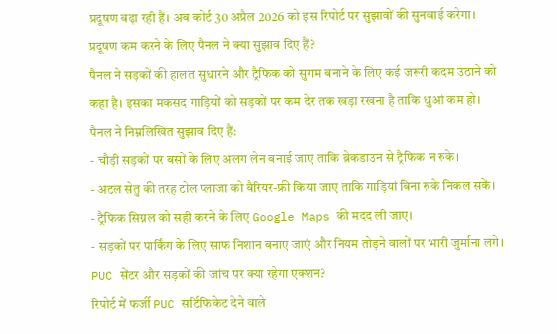प्रदूषण बढ़ा रही हैं। अब कोर्ट 30 अप्रैल 2026 को इस रिपोर्ट पर सुझावों की सुनवाई करेगा।
प्रदूषण कम करने के लिए पैनल ने क्या सुझाव दिए हैं?
पैनल ने सड़कों की हालत सुधारने और ट्रैफिक को सुगम बनाने के लिए कई जरूरी कदम उठाने को कहा है। इसका मकसद गाड़ियों को सड़कों पर कम देर तक खड़ा रखना है ताकि धुआं कम हो। पैनल ने निम्नलिखित सुझाव दिए हैं:
- चौड़ी सड़कों पर बसों के लिए अलग लेन बनाई जाए ताकि ब्रेकडाउन से ट्रैफिक न रुके।
- अटल सेतु की तरह टोल प्लाजा को बैरियर-फ्री किया जाए ताकि गाड़ियां बिना रुके निकल सकें।
- ट्रैफिक सिग्नल को सही करने के लिए Google Maps की मदद ली जाए।
- सड़कों पर पार्किंग के लिए साफ निशान बनाए जाएं और नियम तोड़ने वालों पर भारी जुर्माना लगे।
PUC सेंटर और सड़कों की जांच पर क्या रहेगा एक्शन?
रिपोर्ट में फर्जी PUC सर्टिफिकेट देने वाले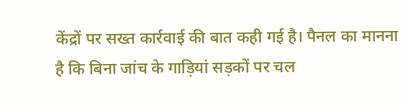केंद्रों पर सख्त कार्रवाई की बात कही गई है। पैनल का मानना है कि बिना जांच के गाड़ियां सड़कों पर चल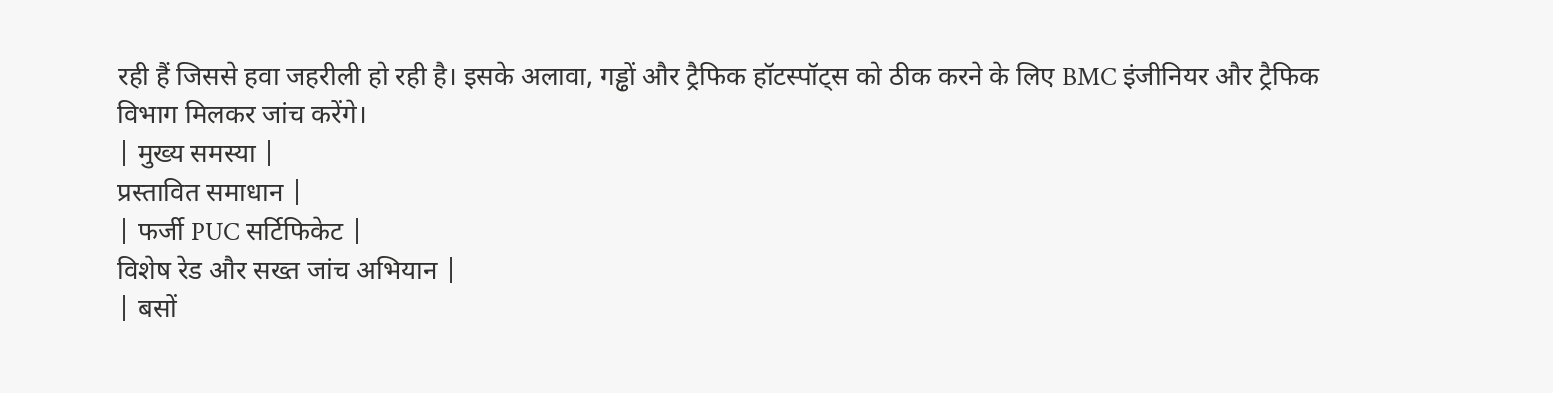रही हैं जिससे हवा जहरीली हो रही है। इसके अलावा, गड्ढों और ट्रैफिक हॉटस्पॉट्स को ठीक करने के लिए BMC इंजीनियर और ट्रैफिक विभाग मिलकर जांच करेंगे।
| मुख्य समस्या |
प्रस्तावित समाधान |
| फर्जी PUC सर्टिफिकेट |
विशेष रेड और सख्त जांच अभियान |
| बसों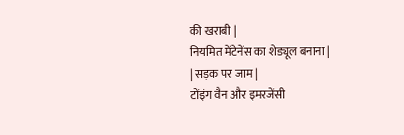की खराबी |
नियमित मेंटेनेंस का शेड्यूल बनाना |
| सड़क पर जाम |
टोंइंग वैन और इमरजेंसी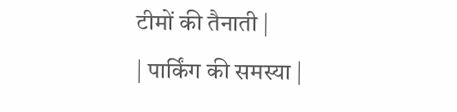टीमों की तैनाती |
| पार्किंग की समस्या |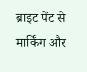ब्राइट पेंट से मार्किंग और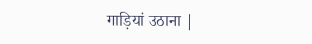गाड़ियां उठाना |